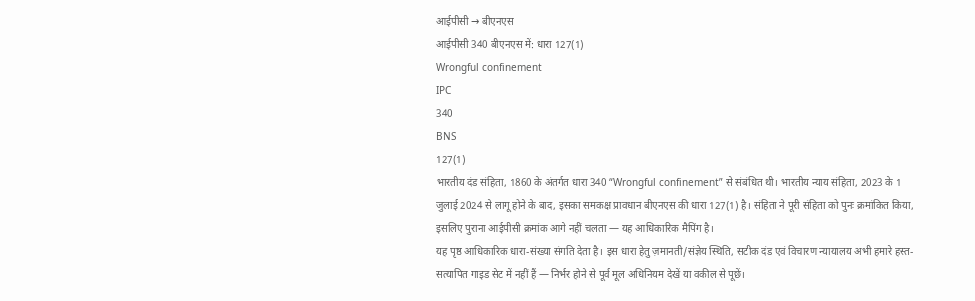आईपीसी → बीएनएस
आईपीसी 340 बीएनएस में: धारा 127(1)
Wrongful confinement
IPC
340
BNS
127(1)
भारतीय दंड संहिता, 1860 के अंतर्गत धारा 340 “Wrongful confinement” से संबंधित थी। भारतीय न्याय संहिता, 2023 के 1 जुलाई 2024 से लागू होने के बाद, इसका समकक्ष प्रावधान बीएनएस की धारा 127(1) है। संहिता ने पूरी संहिता को पुनः क्रमांकित किया, इसलिए पुराना आईपीसी क्रमांक आगे नहीं चलता — यह आधिकारिक मैपिंग है।
यह पृष्ठ आधिकारिक धारा-संख्या संगति देता है। इस धारा हेतु ज़मानती/संज्ञेय स्थिति, सटीक दंड एवं विचारण न्यायालय अभी हमारे हस्त-सत्यापित गाइड सेट में नहीं हैं — निर्भर होने से पूर्व मूल अधिनियम देखें या वकील से पूछें।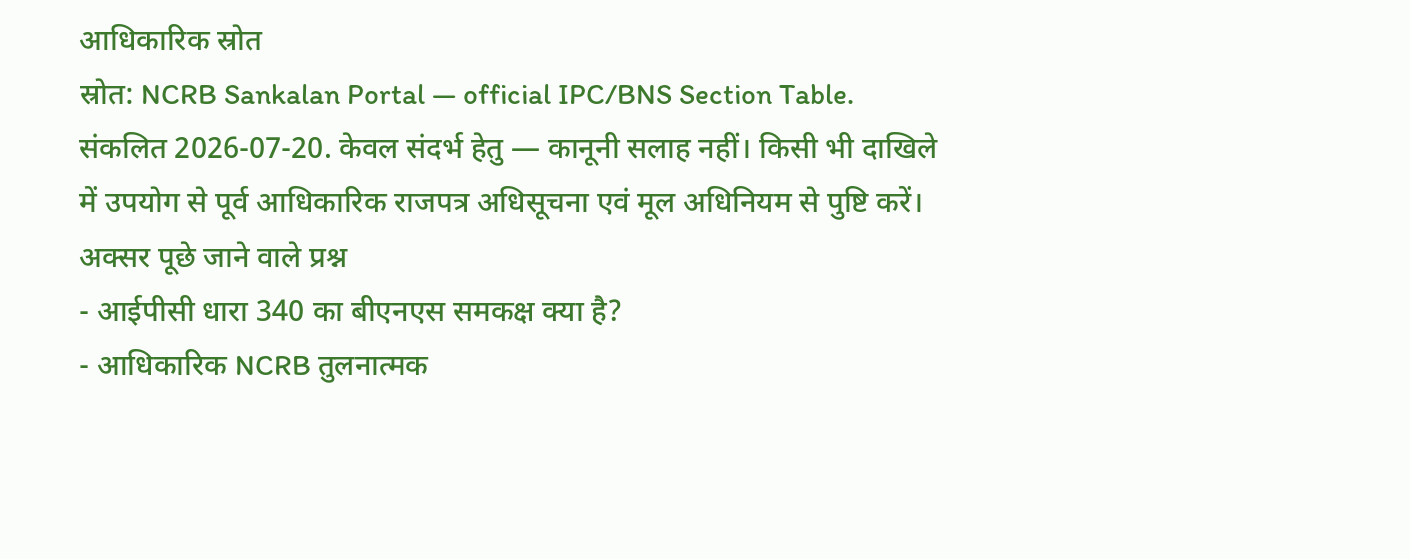आधिकारिक स्रोत
स्रोत: NCRB Sankalan Portal — official IPC/BNS Section Table. संकलित 2026-07-20. केवल संदर्भ हेतु — कानूनी सलाह नहीं। किसी भी दाखिले में उपयोग से पूर्व आधिकारिक राजपत्र अधिसूचना एवं मूल अधिनियम से पुष्टि करें।
अक्सर पूछे जाने वाले प्रश्न
- आईपीसी धारा 340 का बीएनएस समकक्ष क्या है?
- आधिकारिक NCRB तुलनात्मक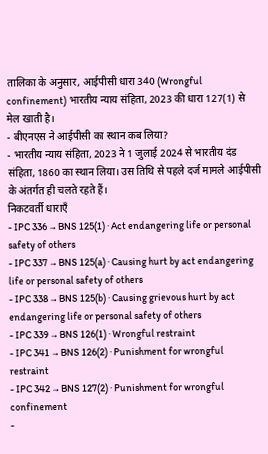तालिका के अनुसार, आईपीसी धारा 340 (Wrongful confinement) भारतीय न्याय संहिता, 2023 की धारा 127(1) से मेल खाती है।
- बीएनएस ने आईपीसी का स्थान कब लिया?
- भारतीय न्याय संहिता, 2023 ने 1 जुलाई 2024 से भारतीय दंड संहिता, 1860 का स्थान लिया। उस तिथि से पहले दर्ज मामले आईपीसी के अंतर्गत ही चलते रहते हैं।
निकटवर्ती धाराएँ
- IPC 336 → BNS 125(1) · Act endangering life or personal safety of others
- IPC 337 → BNS 125(a) · Causing hurt by act endangering life or personal safety of others
- IPC 338 → BNS 125(b) · Causing grievous hurt by act endangering life or personal safety of others
- IPC 339 → BNS 126(1) · Wrongful restraint
- IPC 341 → BNS 126(2) · Punishment for wrongful restraint
- IPC 342 → BNS 127(2) · Punishment for wrongful confinement
-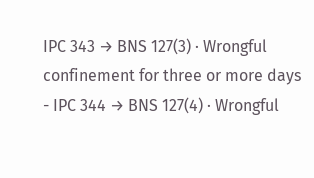IPC 343 → BNS 127(3) · Wrongful confinement for three or more days
- IPC 344 → BNS 127(4) · Wrongful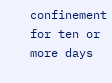confinement for ten or more days